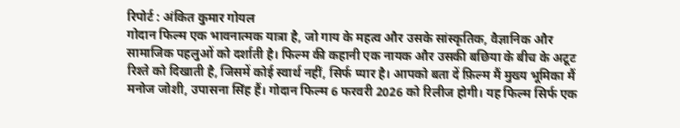रिपोर्ट : अंकित कुमार गोयल
गोदान फिल्म एक भावनात्मक यात्रा है, जो गाय के महत्व और उसके सांस्कृतिक, वैज्ञानिक और सामाजिक पहलुओं को दर्शाती है। फिल्म की कहानी एक नायक और उसकी बछिया के बीच के अटूट रिश्ते को दिखाती है, जिसमें कोई स्वार्थ नहीं, सिर्फ प्यार है। आपको बता दें फ़िल्म मैं मुख्य भूमिका मैं मनोज जोशी, उपासना सिंह हैं। गोदान फिल्म 6 फरवरी 2026 को रिलीज होगी। यह फिल्म सिर्फ एक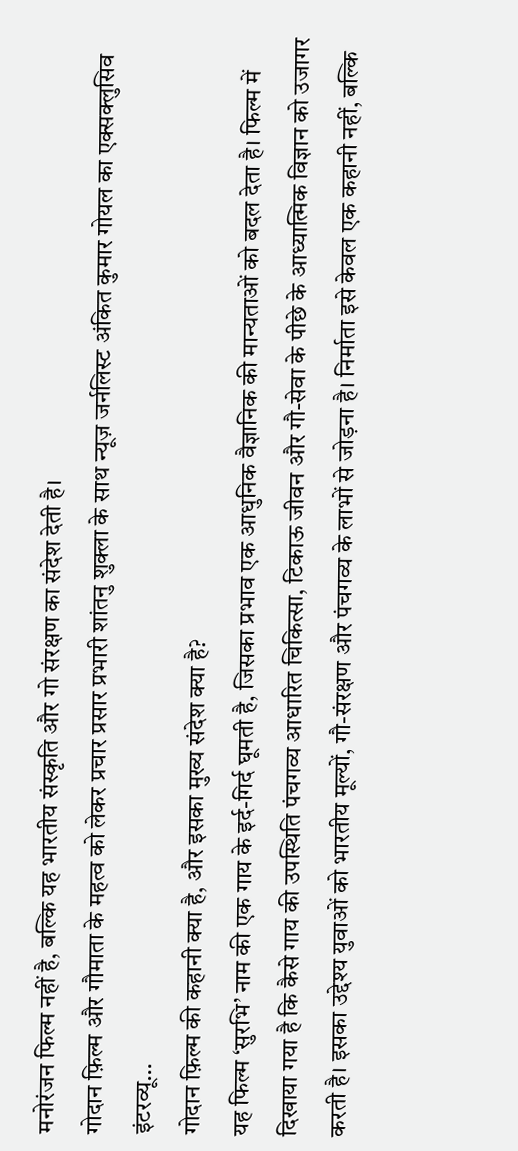मनोरंजन फिल्म नहीं है, बल्कि यह भारतीय संस्कृति और गो संरक्षण का संदेश देती है।
गोदान फ़िल्म और गौमाता के महत्व को लेकर प्रचार प्रसार प्रभारी शांतनु शुक्ला के साथ न्यूज़ जर्नलिस्ट अंकित कुमार गोयल का एक्सक्लुसिव इंटरव्यू…
गोदान फ़िल्म की कहानी क्या है, और इसका मुख्य संदेश क्या है?
यह फिल्म ‘सुरभि’ नाम की एक गाय के इर्द-गिर्द घूमती है, जिसका प्रभाव एक आधुनिक वैज्ञानिक की मान्यताओं को बदल देता है। फिल्म में दिखाया गया है कि कैसे गाय की उपस्थिति पंचगव्य आधारित चिकित्सा, टिकाऊ जीवन और गौ-सेवा के पीछे के आध्यात्मिक विज्ञान को उजागर करती है। इसका उद्देश्य युवाओं को भारतीय मूल्यों, गौ-संरक्षण और पंचगव्य के लाभों से जोड़ना है। निर्माता इसे केवल एक कहानी नहीं, बल्कि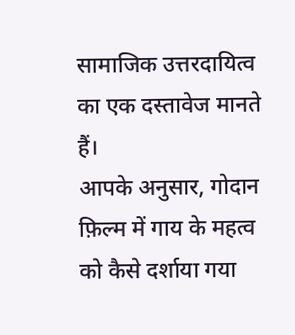सामाजिक उत्तरदायित्व का एक दस्तावेज मानते हैं।
आपके अनुसार, गोदान फ़िल्म में गाय के महत्व को कैसे दर्शाया गया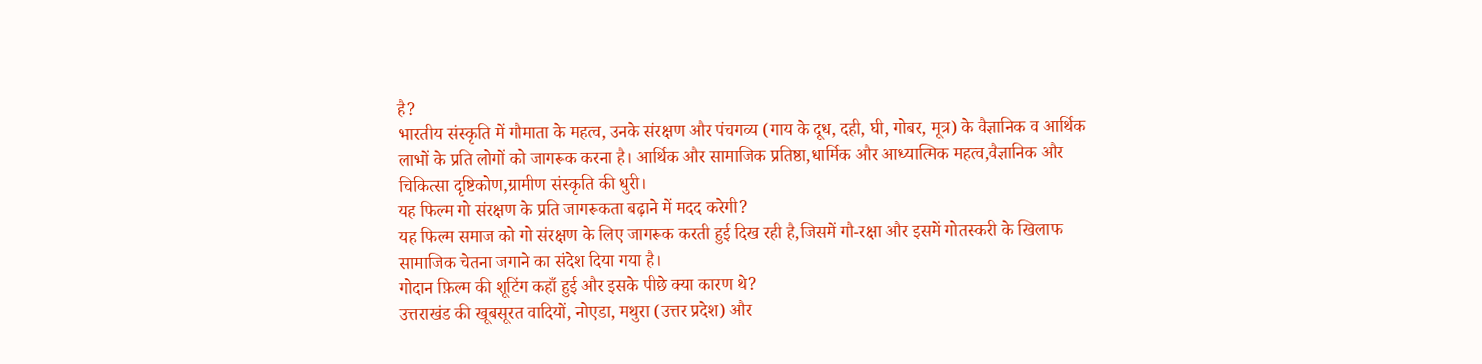है?
भारतीय संस्कृति में गौमाता के महत्व, उनके संरक्षण और पंचगव्य (गाय के दूध, दही, घी, गोबर, मूत्र) के वैज्ञानिक व आर्थिक लाभों के प्रति लोगों को जागरूक करना है। आर्थिक और सामाजिक प्रतिष्ठा,धार्मिक और आध्यात्मिक महत्व,वैज्ञानिक और चिकित्सा दृष्टिकोण,ग्रामीण संस्कृति की धुरी।
यह फिल्म गो संरक्षण के प्रति जागरूकता बढ़ाने में मदद करेगी?
यह फिल्म समाज को गो संरक्षण के लिए जागरूक करती हुई दिख रही है,जिसमें गौ-रक्षा और इसमें गोतस्करी के खिलाफ सामाजिक चेतना जगाने का संदेश दिया गया है।
गोदान फ़िल्म की शूटिंग कहाँ हुई और इसके पीछे क्या कारण थे?
उत्तराखंड की खूबसूरत वादियों, नोएडा, मथुरा (उत्तर प्रदेश) और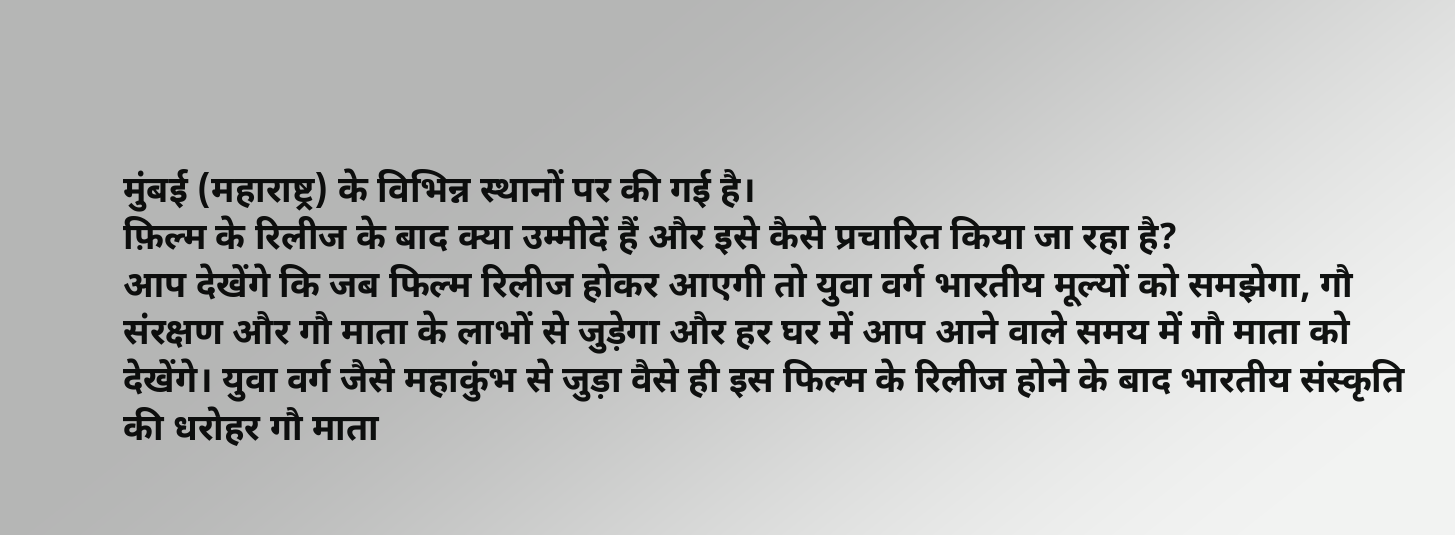मुंबई (महाराष्ट्र) के विभिन्न स्थानों पर की गई है।
फ़िल्म के रिलीज के बाद क्या उम्मीदें हैं और इसे कैसे प्रचारित किया जा रहा है?
आप देखेंगे कि जब फिल्म रिलीज होकर आएगी तो युवा वर्ग भारतीय मूल्यों को समझेगा, गौ संरक्षण और गौ माता के लाभों से जुड़ेगा और हर घर में आप आने वाले समय में गौ माता को देखेंगे। युवा वर्ग जैसे महाकुंभ से जुड़ा वैसे ही इस फिल्म के रिलीज होने के बाद भारतीय संस्कृति की धरोहर गौ माता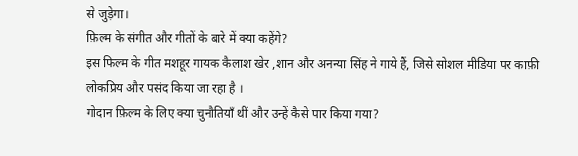से जुड़ेगा।
फ़िल्म के संगीत और गीतों के बारे में क्या कहेंगे?
इस फिल्म के गीत मशहूर गायक कैलाश खेर ,शान और अनन्या सिंह ने गाये हैं, जिसे सोशल मीडिया पर काफ़ी लोकप्रिय और पसंद किया जा रहा है ।
गोदान फ़िल्म के लिए क्या चुनौतियाँ थीं और उन्हें कैसे पार किया गया?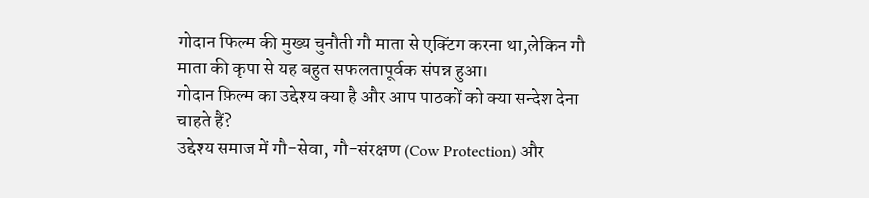गोदान फिल्म की मुख्य चुनौती गौ माता से एक्टिंग करना था,लेकिन गौ माता की कृपा से यह बहुत सफलतापूर्वक संपन्न हुआ।
गोदान फ़िल्म का उद्देश्य क्या है और आप पाठकों को क्या सन्देश देना चाहते हैं?
उद्देश्य समाज में गौ-सेवा, गौ-संरक्षण (Cow Protection) और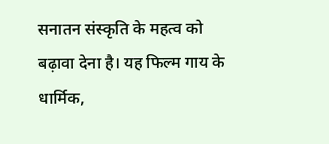सनातन संस्कृति के महत्व को बढ़ावा देना है। यह फिल्म गाय के धार्मिक,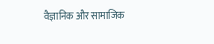वैज्ञानिक और सामाजिक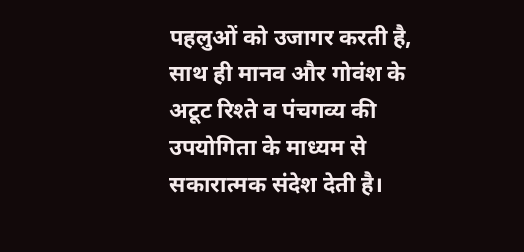पहलुओं को उजागर करती है, साथ ही मानव और गोवंश के अटूट रिश्ते व पंचगव्य की उपयोगिता के माध्यम से सकारात्मक संदेश देती है।